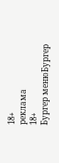18+
реклама
18+
Бургер менюБургер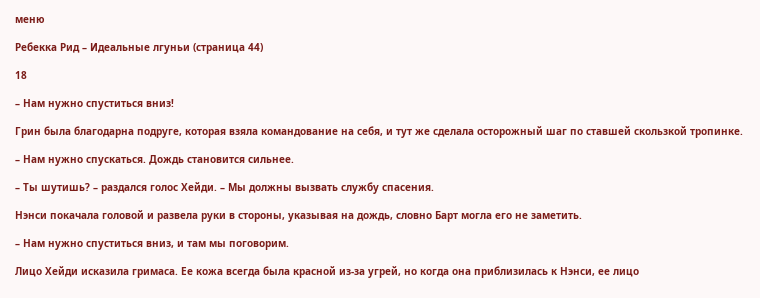меню

Ребекка Рид – Идеальные лгуньи (страница 44)

18

– Нам нужно спуститься вниз!

Грин была благодарна подруге, которая взяла командование на себя, и тут же сделала осторожный шаг по ставшей скользкой тропинке.

– Нам нужно спускаться. Дождь становится сильнее.

– Ты шутишь? – раздался голос Хейди. – Мы должны вызвать службу спасения.

Нэнси покачала головой и развела руки в стороны, указывая на дождь, словно Барт могла его не заметить.

– Нам нужно спуститься вниз, и там мы поговорим.

Лицо Хейди исказила гримаса. Ее кожа всегда была красной из-за угрей, но когда она приблизилась к Нэнси, ее лицо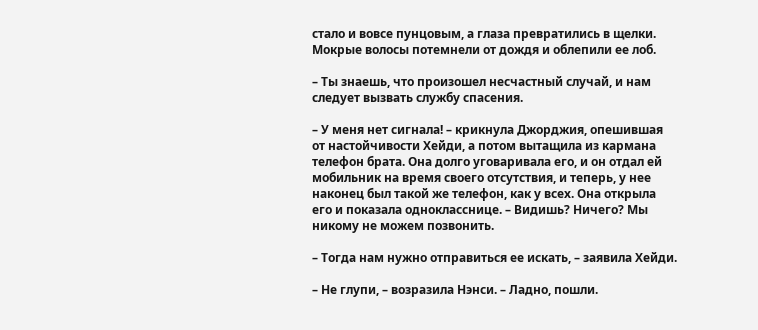стало и вовсе пунцовым, а глаза превратились в щелки. Мокрые волосы потемнели от дождя и облепили ее лоб.

– Ты знаешь, что произошел несчастный случай, и нам следует вызвать службу спасения.

– У меня нет сигнала! – крикнула Джорджия, опешившая от настойчивости Хейди, а потом вытащила из кармана телефон брата. Она долго уговаривала его, и он отдал ей мобильник на время своего отсутствия, и теперь, у нее наконец был такой же телефон, как у всех. Она открыла его и показала однокласснице. – Видишь? Ничего? Мы никому не можем позвонить.

– Тогда нам нужно отправиться ее искать, – заявила Хейди.

– Не глупи, – возразила Нэнси. – Ладно, пошли.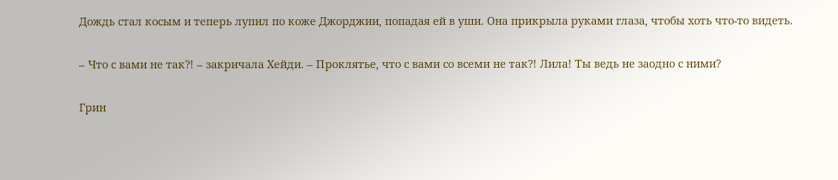Дождь стал косым и теперь лупил по коже Джорджии, попадая ей в уши. Она прикрыла руками глаза, чтобы хоть что-то видеть.

– Что с вами не так?! – закричала Хейди. – Проклятье, что с вами со всеми не так?! Лила! Ты ведь не заодно с ними?

Грин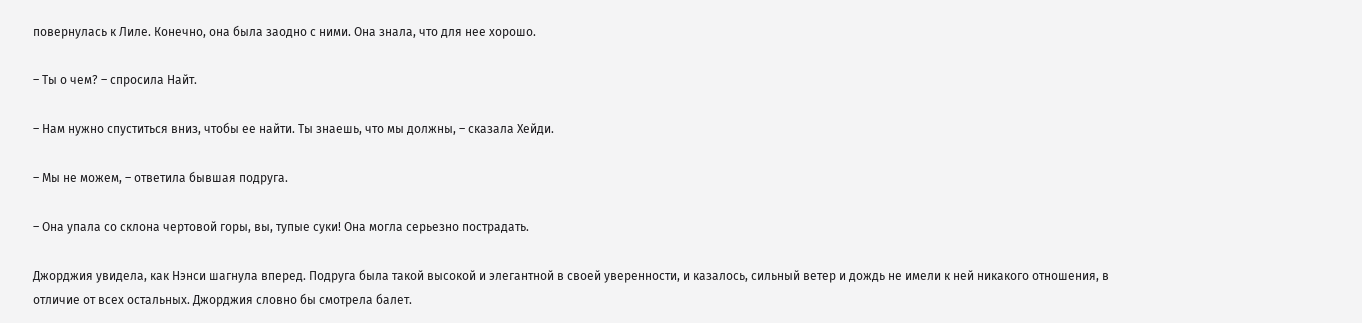повернулась к Лиле. Конечно, она была заодно с ними. Она знала, что для нее хорошо.

– Ты о чем? – спросила Найт.

– Нам нужно спуститься вниз, чтобы ее найти. Ты знаешь, что мы должны, – сказала Хейди.

– Мы не можем, – ответила бывшая подруга.

– Она упала со склона чертовой горы, вы, тупые суки! Она могла серьезно пострадать.

Джорджия увидела, как Нэнси шагнула вперед. Подруга была такой высокой и элегантной в своей уверенности, и казалось, сильный ветер и дождь не имели к ней никакого отношения, в отличие от всех остальных. Джорджия словно бы смотрела балет.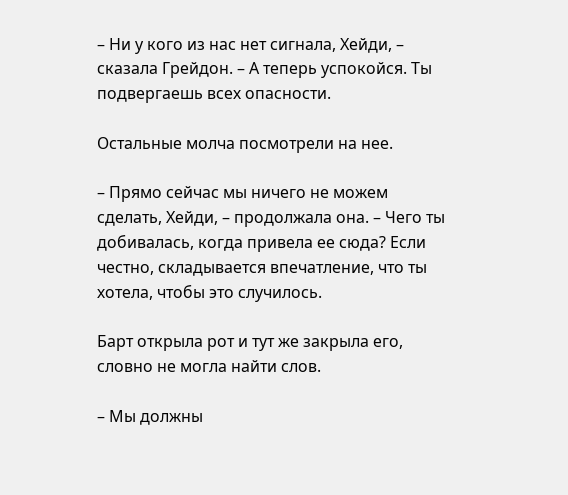– Ни у кого из нас нет сигнала, Хейди, – сказала Грейдон. – А теперь успокойся. Ты подвергаешь всех опасности.

Остальные молча посмотрели на нее.

– Прямо сейчас мы ничего не можем сделать, Хейди, – продолжала она. – Чего ты добивалась, когда привела ее сюда? Если честно, складывается впечатление, что ты хотела, чтобы это случилось.

Барт открыла рот и тут же закрыла его, словно не могла найти слов.

– Мы должны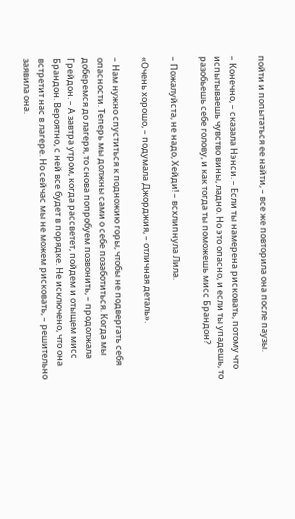пойти и попытаться ее найти, – все же повторила она после паузы.

– Конечно, – сказала Нэнси. – Если ты намерена рисковать, потому что испытываешь чувство вины, ладно. Но это опасно, и если ты упадешь, то разобьешь себе голову, и как тогда ты поможешь мисс Брандон?

– Пожалуйста, не надо, Хейди! – всхлипнула Лила.

«Очень хорошо, – подумала Джорджия, – отличная деталь».

– Нам нужно спуститься к подножию горы, чтобы не подвергать себя опасности. Теперь мы должны сами о себе позаботиться. Когда мы доберемся до лагеря, то снова попробуем позвонить, – продолжала Грейдон. – А завтра утром, когда рассветет, пойдем и отыщем мисс Брандон. Вероятно, с ней все будет в порядке. Не исключено, что она встретит нас в лагере. Но сейчас мы не можем рисковать, – решительно заявила она.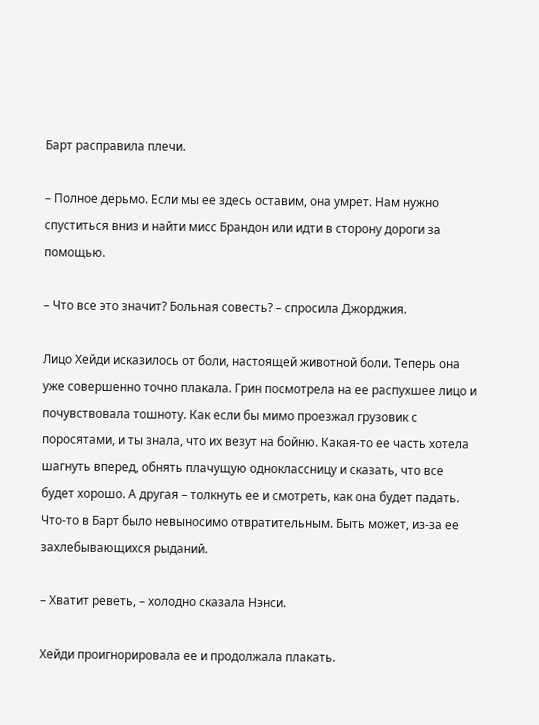Барт расправила плечи.

– Полное дерьмо. Если мы ее здесь оставим, она умрет. Нам нужно спуститься вниз и найти мисс Брандон или идти в сторону дороги за помощью.

– Что все это значит? Больная совесть? – спросила Джорджия.

Лицо Хейди исказилось от боли, настоящей животной боли. Теперь она уже совершенно точно плакала. Грин посмотрела на ее распухшее лицо и почувствовала тошноту. Как если бы мимо проезжал грузовик с поросятами, и ты знала, что их везут на бойню. Какая-то ее часть хотела шагнуть вперед, обнять плачущую одноклассницу и сказать, что все будет хорошо. А другая – толкнуть ее и смотреть, как она будет падать. Что-то в Барт было невыносимо отвратительным. Быть может, из-за ее захлебывающихся рыданий.

– Хватит реветь, – холодно сказала Нэнси.

Хейди проигнорировала ее и продолжала плакать.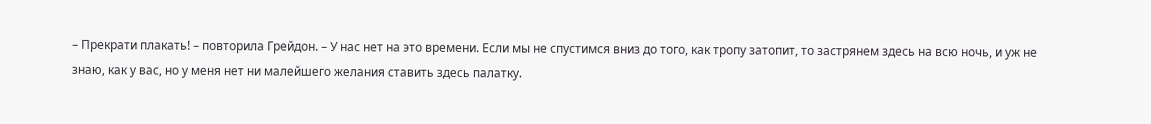– Прекрати плакать! – повторила Грейдон. – У нас нет на это времени. Если мы не спустимся вниз до того, как тропу затопит, то застрянем здесь на всю ночь, и уж не знаю, как у вас, но у меня нет ни малейшего желания ставить здесь палатку.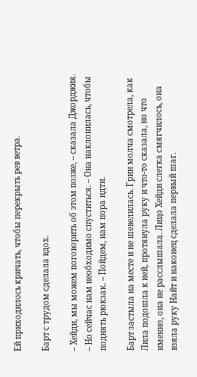Ей приходилось кричать, чтобы перекрыть рев ветра.

Барт с трудом сделала вдох.

– Хейди, мы можем поговорить об этом позже, – сказала Джорджия. – Но сейчас нам необходимо спуститься. – Она наклонилась, чтобы поднять рюкзак. – Пойдем, нам пора идти.

Барт застыла на месте и не шевелилась. Грин молча смотрела, как Лила подошла к ней, протянула руку и что-то сказала, но что именно, она не расслышала. Лицо Хейди слегка смягчилось, она взяла руку Найт и наконец сделала первый шаг.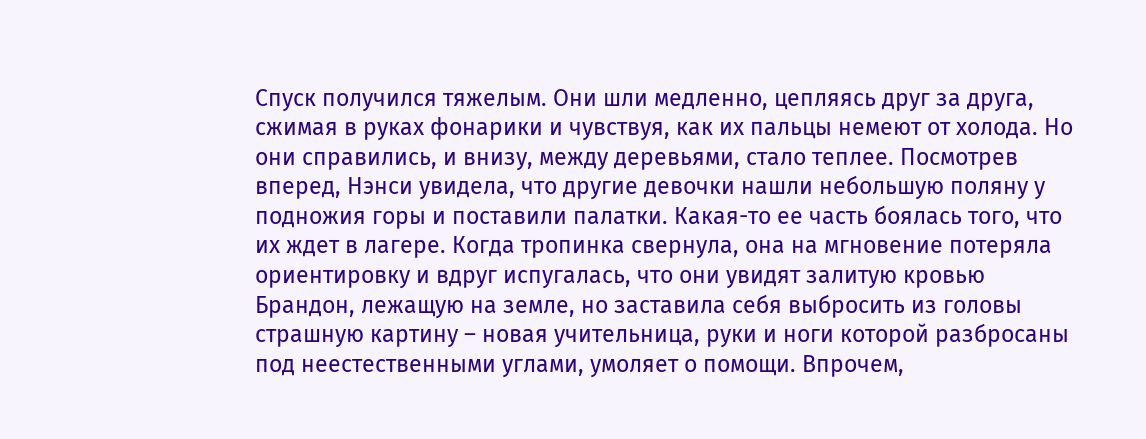Спуск получился тяжелым. Они шли медленно, цепляясь друг за друга, сжимая в руках фонарики и чувствуя, как их пальцы немеют от холода. Но они справились, и внизу, между деревьями, стало теплее. Посмотрев вперед, Нэнси увидела, что другие девочки нашли небольшую поляну у подножия горы и поставили палатки. Какая-то ее часть боялась того, что их ждет в лагере. Когда тропинка свернула, она на мгновение потеряла ориентировку и вдруг испугалась, что они увидят залитую кровью Брандон, лежащую на земле, но заставила себя выбросить из головы страшную картину – новая учительница, руки и ноги которой разбросаны под неестественными углами, умоляет о помощи. Впрочем,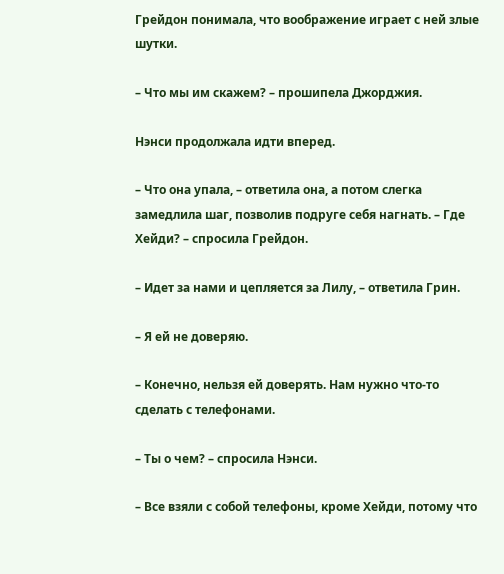Грейдон понимала, что воображение играет с ней злые шутки.

– Что мы им скажем? – прошипела Джорджия.

Нэнси продолжала идти вперед.

– Что она упала, – ответила она, а потом слегка замедлила шаг, позволив подруге себя нагнать. – Где Хейди? – спросила Грейдон.

– Идет за нами и цепляется за Лилу, – ответила Грин.

– Я ей не доверяю.

– Конечно, нельзя ей доверять. Нам нужно что-то сделать с телефонами.

– Ты о чем? – спросила Нэнси.

– Все взяли с собой телефоны, кроме Хейди, потому что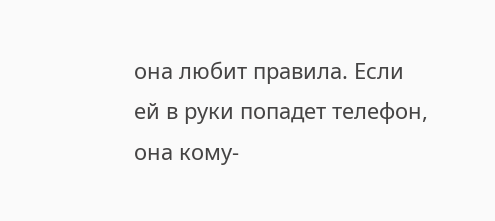она любит правила. Если ей в руки попадет телефон, она кому-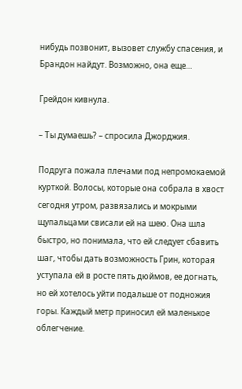нибудь позвонит, вызовет службу спасения, и Брандон найдут. Возможно, она еще…

Грейдон кивнула.

– Ты думаешь? – спросила Джорджия.

Подруга пожала плечами под непромокаемой курткой. Волосы, которые она собрала в хвост сегодня утром, развязались и мокрыми щупальцами свисали ей на шею. Она шла быстро, но понимала, что ей следует сбавить шаг, чтобы дать возможность Грин, которая уступала ей в росте пять дюймов, ее догнать, но ей хотелось уйти подальше от подножия горы. Каждый метр приносил ей маленькое облегчение.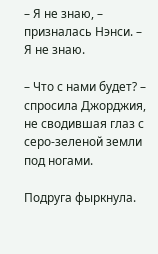– Я не знаю, – призналась Нэнси. – Я не знаю.

– Что с нами будет? – спросила Джорджия, не сводившая глаз с серо-зеленой земли под ногами.

Подруга фыркнула.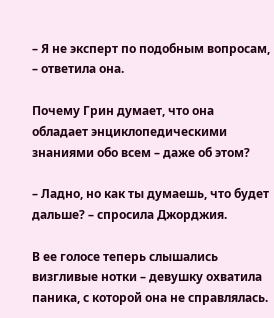– Я не эксперт по подобным вопросам, – ответила она.

Почему Грин думает, что она обладает энциклопедическими знаниями обо всем – даже об этом?

– Ладно, но как ты думаешь, что будет дальше? – спросила Джорджия.

В ее голосе теперь слышались визгливые нотки – девушку охватила паника, с которой она не справлялась.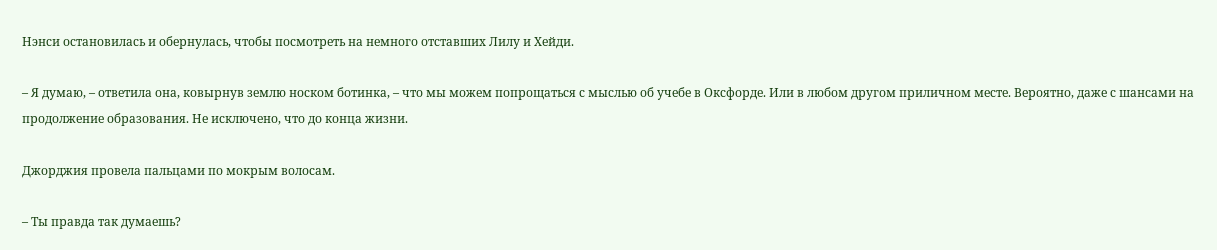Нэнси остановилась и обернулась, чтобы посмотреть на немного отставших Лилу и Хейди.

– Я думаю, – ответила она, ковырнув землю носком ботинка, – что мы можем попрощаться с мыслью об учебе в Оксфорде. Или в любом другом приличном месте. Вероятно, даже с шансами на продолжение образования. Не исключено, что до конца жизни.

Джорджия провела пальцами по мокрым волосам.

– Ты правда так думаешь?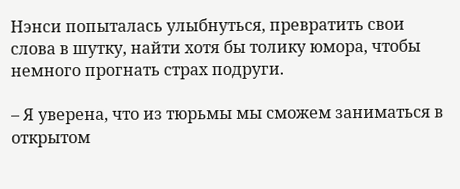Нэнси попыталась улыбнуться, превратить свои слова в шутку, найти хотя бы толику юмора, чтобы немного прогнать страх подруги.

– Я уверена, что из тюрьмы мы сможем заниматься в открытом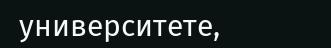университете,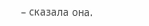– сказала она.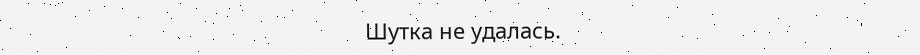Шутка не удалась.